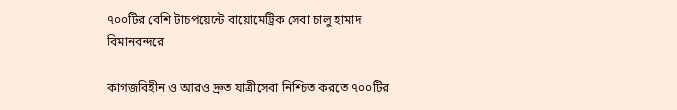৭০০টির বেশি টাচপয়েন্টে বায়োমেট্রিক সেবা চালু হামাদ বিমানবন্দরে

কাগজবিহীন ও আরও দ্রুত যাত্রীসেবা নিশ্চিত করতে ৭০০টির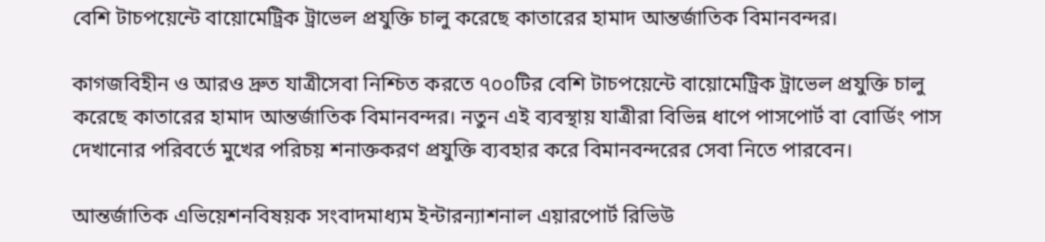বেশি টাচপয়েন্টে বায়োমেট্রিক ট্রাভেল প্রযুক্তি চালু করেছে কাতারের হামাদ আন্তর্জাতিক বিমানবন্দর।

কাগজবিহীন ও আরও দ্রুত যাত্রীসেবা নিশ্চিত করতে ৭০০টির বেশি টাচপয়েন্টে বায়োমেট্রিক ট্রাভেল প্রযুক্তি চালু করেছে কাতারের হামাদ আন্তর্জাতিক বিমানবন্দর। নতুন এই ব্যবস্থায় যাত্রীরা বিভিন্ন ধাপে পাসপোর্ট বা বোর্ডিং পাস দেখানোর পরিবর্তে মুখের পরিচয় শনাক্তকরণ প্রযুক্তি ব্যবহার করে বিমানবন্দরের সেবা নিতে পারবেন।

আন্তর্জাতিক এভিয়েশনবিষয়ক সংবাদমাধ্যম ইন্টারন্যাশনাল এয়ারপোর্ট রিভিউ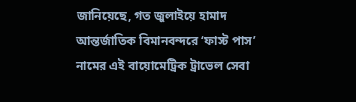জানিয়েছে, গত জুলাইয়ে হামাদ আন্তর্জাতিক বিমানবন্দরে ‘ফাস্ট পাস’ নামের এই বায়োমেট্রিক ট্রাভেল সেবা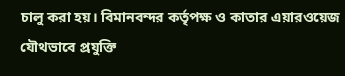চালু করা হয়। বিমানবন্দর কর্তৃপক্ষ ও কাতার এয়ারওয়েজ যৌথভাবে প্রযুক্তি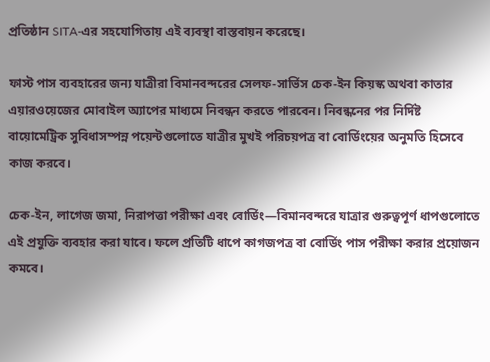প্রতিষ্ঠান SITA-এর সহযোগিতায় এই ব্যবস্থা বাস্তবায়ন করেছে।

ফাস্ট পাস ব্যবহারের জন্য যাত্রীরা বিমানবন্দরের সেলফ-সার্ভিস চেক-ইন কিয়স্ক অথবা কাতার এয়ারওয়েজের মোবাইল অ্যাপের মাধ্যমে নিবন্ধন করতে পারবেন। নিবন্ধনের পর নির্দিষ্ট বায়োমেট্রিক সুবিধাসম্পন্ন পয়েন্টগুলোতে যাত্রীর মুখই পরিচয়পত্র বা বোর্ডিংয়ের অনুমতি হিসেবে কাজ করবে।

চেক-ইন, লাগেজ জমা, নিরাপত্তা পরীক্ষা এবং বোর্ডিং—বিমানবন্দরে যাত্রার গুরুত্বপূর্ণ ধাপগুলোতে এই প্রযুক্তি ব্যবহার করা যাবে। ফলে প্রতিটি ধাপে কাগজপত্র বা বোর্ডিং পাস পরীক্ষা করার প্রয়োজন কমবে।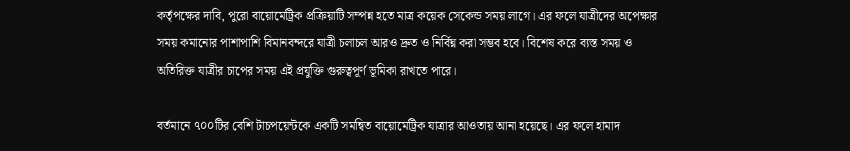কর্তৃপক্ষের দাবি, পুরো বায়োমেট্রিক প্রক্রিয়াটি সম্পন্ন হতে মাত্র কয়েক সেকেন্ড সময় লাগে। এর ফলে যাত্রীদের অপেক্ষার সময় কমানোর পাশাপাশি বিমানবন্দরে যাত্রী চলাচল আরও দ্রুত ও নির্বিঘ্ন করা সম্ভব হবে। বিশেষ করে ব্যস্ত সময় ও অতিরিক্ত যাত্রীর চাপের সময় এই প্রযুক্তি গুরুত্বপূর্ণ ভূমিকা রাখতে পারে।

বর্তমানে ৭০০টির বেশি টাচপয়েন্টকে একটি সমন্বিত বায়োমেট্রিক যাত্রার আওতায় আনা হয়েছে। এর ফলে হামাদ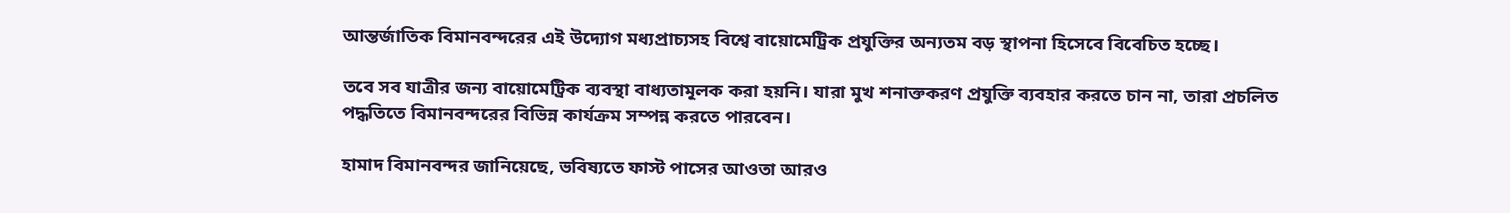আন্তর্জাতিক বিমানবন্দরের এই উদ্যোগ মধ্যপ্রাচ্যসহ বিশ্বে বায়োমেট্রিক প্রযুক্তির অন্যতম বড় স্থাপনা হিসেবে বিবেচিত হচ্ছে।

তবে সব যাত্রীর জন্য বায়োমেট্রিক ব্যবস্থা বাধ্যতামূলক করা হয়নি। যারা মুখ শনাক্তকরণ প্রযুক্তি ব্যবহার করতে চান না, তারা প্রচলিত পদ্ধতিতে বিমানবন্দরের বিভিন্ন কার্যক্রম সম্পন্ন করতে পারবেন।

হামাদ বিমানবন্দর জানিয়েছে, ভবিষ্যতে ফাস্ট পাসের আওতা আরও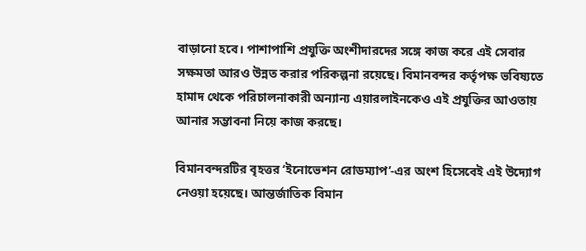বাড়ানো হবে। পাশাপাশি প্রযুক্তি অংশীদারদের সঙ্গে কাজ করে এই সেবার সক্ষমতা আরও উন্নত করার পরিকল্পনা রয়েছে। বিমানবন্দর কর্তৃপক্ষ ভবিষ্যতে হামাদ থেকে পরিচালনাকারী অন্যান্য এয়ারলাইনকেও এই প্রযুক্তির আওতায় আনার সম্ভাবনা নিয়ে কাজ করছে।

বিমানবন্দরটির বৃহত্তর ‘ইনোভেশন রোডম্যাপ’-এর অংশ হিসেবেই এই উদ্যোগ নেওয়া হয়েছে। আন্তর্জাতিক বিমান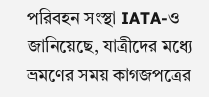পরিবহন সংস্থা IATA-ও জানিয়েছে, যাত্রীদের মধ্যে ভ্রমণের সময় কাগজপত্রের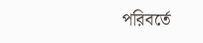পরিবর্তে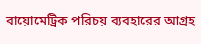বায়োমেট্রিক পরিচয় ব্যবহারের আগ্রহ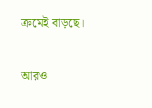ক্রমেই বাড়ছে।

আরও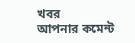খবর
আপনার কমেন্ট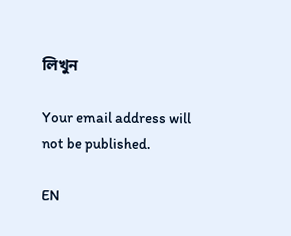লিখুন

Your email address will not be published.

EN